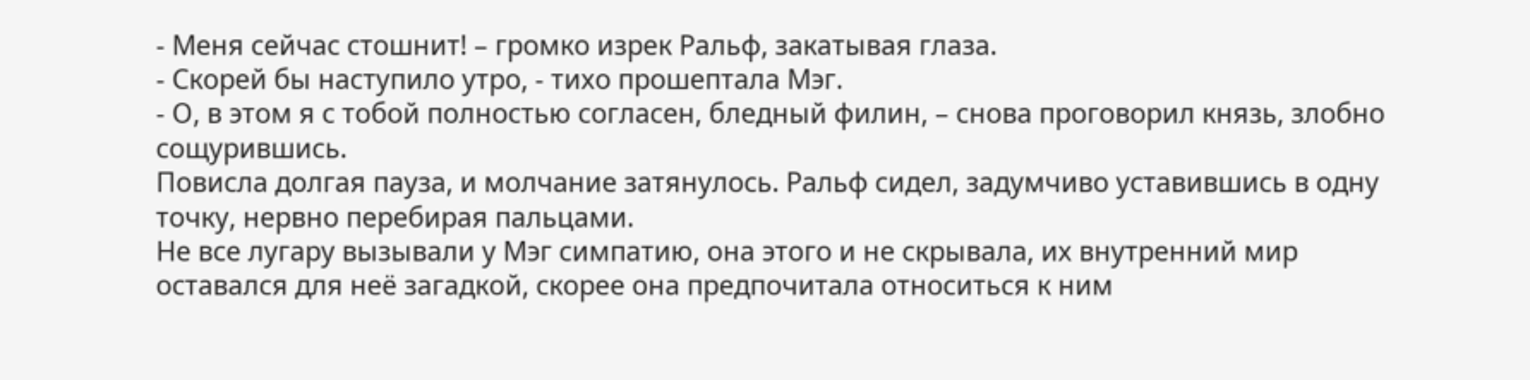- Меня сейчас стошнит! – громко изрек Ральф, закатывая глаза.
- Скорей бы наступило утро, - тихо прошептала Мэг.
- О, в этом я с тобой полностью согласен, бледный филин, – снова проговорил князь, злобно сощурившись.
Повисла долгая пауза, и молчание затянулось. Ральф сидел, задумчиво уставившись в одну точку, нервно перебирая пальцами.
Не все лугару вызывали у Мэг симпатию, она этого и не скрывала, их внутренний мир оставался для неё загадкой, скорее она предпочитала относиться к ним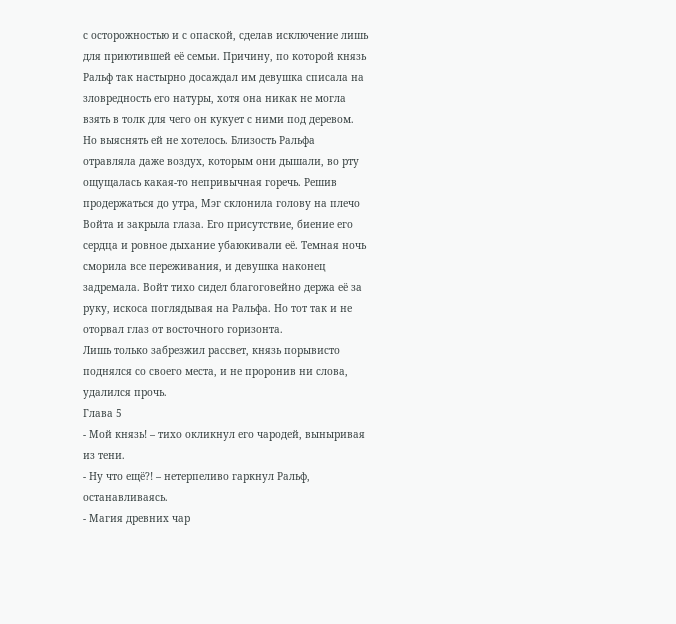с осторожностью и с опаской, сделав исключение лишь для приютившей её семьи. Причину, по которой князь Ральф так настырно досаждал им девушка списала на зловредность его натуры, хотя она никак не могла взять в толк для чего он кукует с ними под деревом. Но выяснять ей не хотелось. Близость Ральфа отравляла даже воздух, которым они дышали, во рту ощущалась какая-то непривычная горечь. Решив продержаться до утра, Мэг склонила голову на плечо Войта и закрыла глаза. Его присутствие, биение его сердца и ровное дыхание убаюкивали её. Темная ночь сморила все переживания, и девушка наконец задремала. Войт тихо сидел благоговейно держа её за руку, искоса поглядывая на Ральфа. Но тот так и не оторвал глаз от восточного горизонта.
Лишь только забрезжил рассвет, князь порывисто поднялся со своего места, и не проронив ни слова, удалился прочь.
Глава 5
- Мой князь! – тихо окликнул его чародей, выныривая из тени.
- Ну что ещё?! – нетерпеливо гаркнул Ральф, останавливаясь.
- Магия древних чар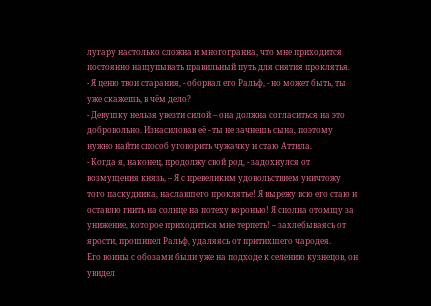лугару настолько сложна и многогранна, что мне приходится постоянно нащупывать правильный путь для снятия проклятья.
- Я ценю твои старания, - оборвал его Ральф, - но может быть, ты уже скажешь, в чём дело?
- Девушку нельзя увезти силой – она должна согласиться на это добровольно. Изнасиловав её - ты не зачнешь сына, поэтому нужно найти способ уговорить чужачку и стаю Аттила.
- Когда я, наконец, продолжу свой род, - задохнулся от возмущения князь, – Я с превеликим удовольствием уничтожу того паскудника, наславшего проклятье! Я вырежу всю его стаю и оставлю гнить на солнце на потеху воронью! Я сполна отомщу за унижение, которое приходиться мне терпеть! – захлебываясь от ярости, прошипел Ральф, удаляясь от притихшего чародея.
Его воины с обозами были уже на подходе к селению кузнецов, он увидел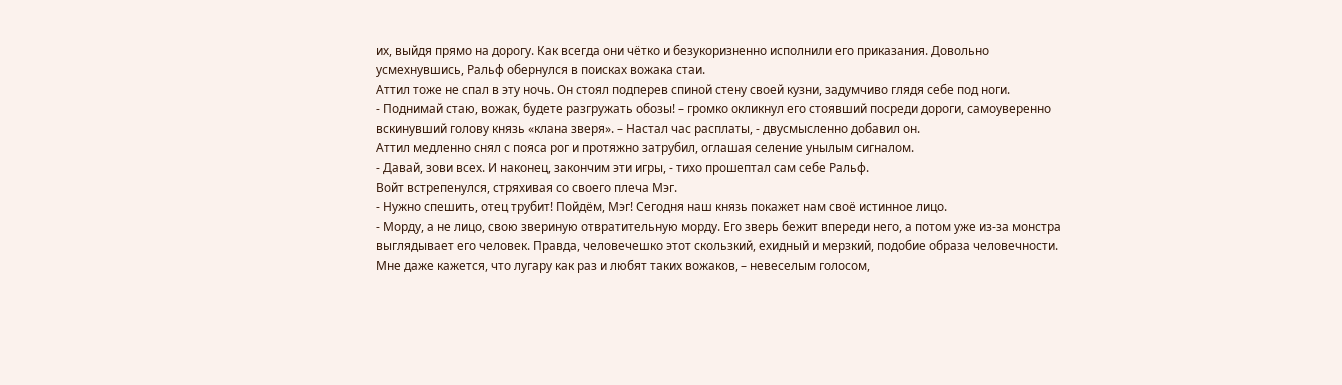их, выйдя прямо на дорогу. Как всегда они чётко и безукоризненно исполнили его приказания. Довольно усмехнувшись, Ральф обернулся в поисках вожака стаи.
Аттил тоже не спал в эту ночь. Он стоял подперев спиной стену своей кузни, задумчиво глядя себе под ноги.
- Поднимай стаю, вожак, будете разгружать обозы! – громко окликнул его стоявший посреди дороги, самоуверенно вскинувший голову князь «клана зверя». – Настал час расплаты, - двусмысленно добавил он.
Аттил медленно снял с пояса рог и протяжно затрубил, оглашая селение унылым сигналом.
- Давай, зови всех. И наконец, закончим эти игры, - тихо прошептал сам себе Ральф.
Войт встрепенулся, стряхивая со своего плеча Мэг.
- Нужно спешить, отец трубит! Пойдём, Мэг! Сегодня наш князь покажет нам своё истинное лицо.
- Морду, а не лицо, свою звериную отвратительную морду. Его зверь бежит впереди него, а потом уже из-за монстра выглядывает его человек. Правда, человечешко этот скользкий, ехидный и мерзкий, подобие образа человечности. Мне даже кажется, что лугару как раз и любят таких вожаков, – невеселым голосом,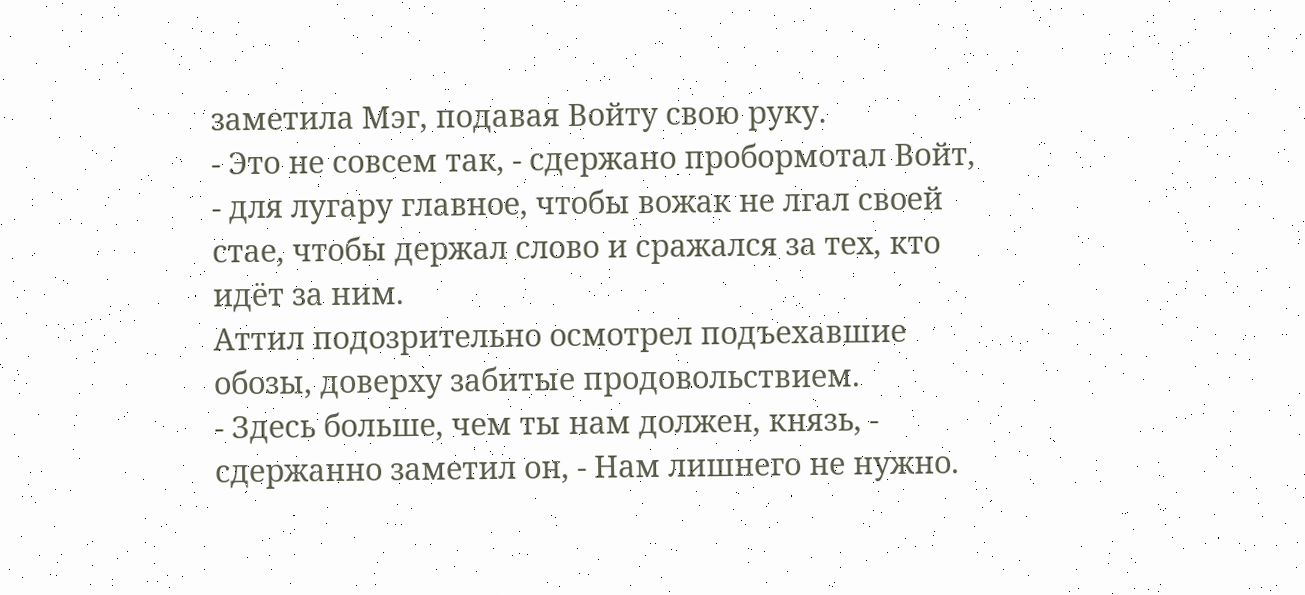заметила Мэг, подавая Войту свою руку.
- Это не совсем так, - сдержано пробормотал Войт, - для лугару главное, чтобы вожак не лгал своей стае, чтобы держал слово и сражался за тех, кто идёт за ним.
Аттил подозрительно осмотрел подъехавшие обозы, доверху забитые продовольствием.
- Здесь больше, чем ты нам должен, князь, - сдержанно заметил он, - Нам лишнего не нужно.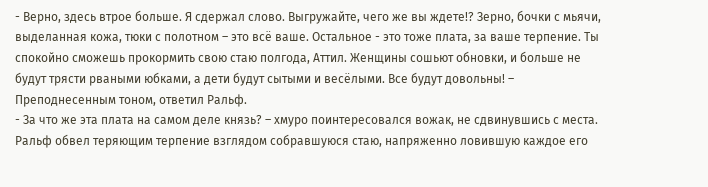- Верно, здесь втрое больше. Я сдержал слово. Выгружайте, чего же вы ждете!? Зерно, бочки с мьячи, выделанная кожа, тюки с полотном – это всё ваше. Остальное - это тоже плата, за ваше терпение. Ты спокойно сможешь прокормить свою стаю полгода, Аттил. Женщины сошьют обновки, и больше не будут трясти рваными юбками, а дети будут сытыми и весёлыми. Все будут довольны! – Преподнесенным тоном, ответил Ральф.
- За что же эта плата на самом деле князь? – хмуро поинтересовался вожак, не сдвинувшись с места.
Ральф обвел теряющим терпение взглядом собравшуюся стаю, напряженно ловившую каждое его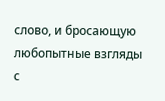слово, и бросающую любопытные взгляды с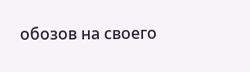обозов на своего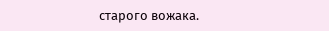старого вожака.